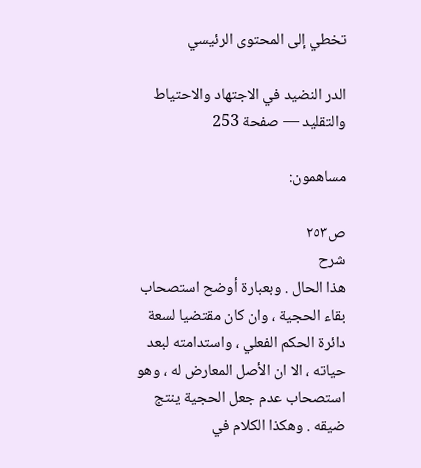تخطي إلى المحتوى الرئيسي

الدر النضيد في الاجتهاد والاحتياط والتقليد — صفحة 253

مساهمون:

ص٢٥٣
شرح
هذا الحال . وبعبارة أوضح استصحاب بقاء الحجية ، وان كان مقتضيا لسعة دائرة الحكم الفعلي ، واستدامته لبعد حياته ، الا ان الأصل المعارض له ، وهو استصحاب عدم جعل الحجية ينتج ضيقه . وهكذا الكلام في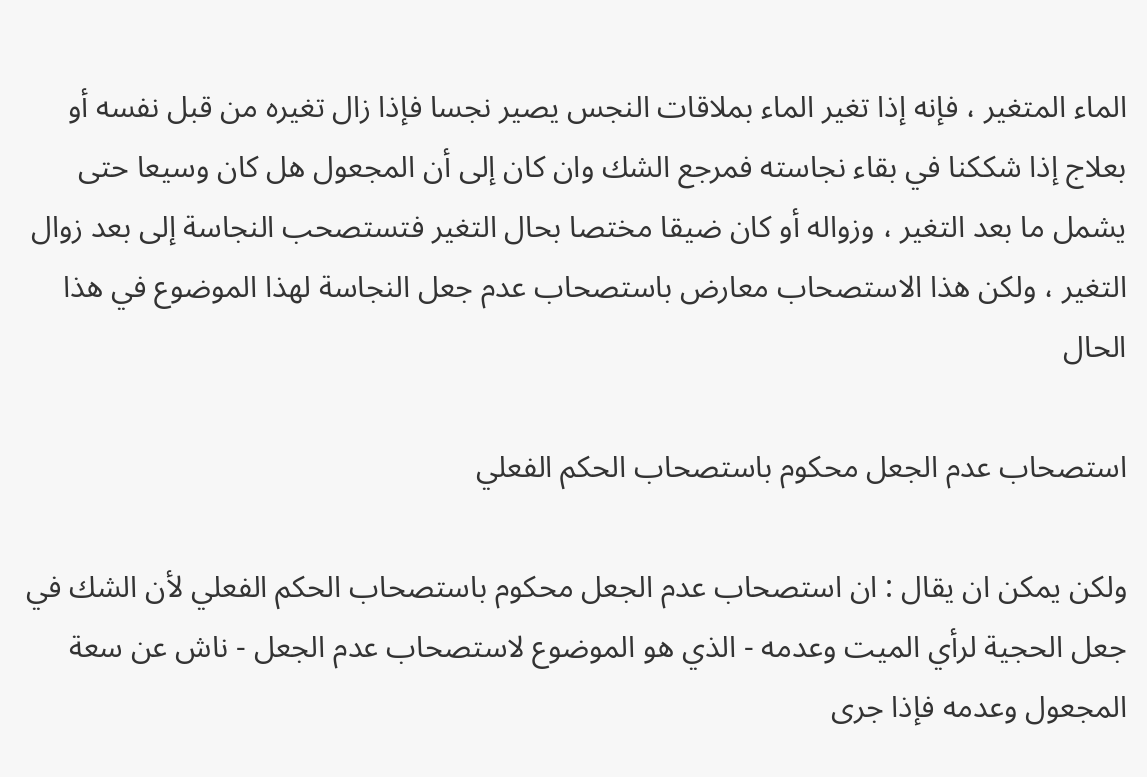الماء المتغير ، فإنه إذا تغير الماء بملاقات النجس يصير نجسا فإذا زال تغيره من قبل نفسه أو بعلاج إذا شككنا في بقاء نجاسته فمرجع الشك وان كان إلى أن المجعول هل كان وسيعا حتى يشمل ما بعد التغير ، وزواله أو كان ضيقا مختصا بحال التغير فتستصحب النجاسة إلى بعد زوال التغير ، ولكن هذا الاستصحاب معارض باستصحاب عدم جعل النجاسة لهذا الموضوع في هذا الحال

استصحاب عدم الجعل محكوم باستصحاب الحكم الفعلي

ولكن يمكن ان يقال : ان استصحاب عدم الجعل محكوم باستصحاب الحكم الفعلي لأن الشك في جعل الحجية لرأي الميت وعدمه - الذي هو الموضوع لاستصحاب عدم الجعل - ناش عن سعة المجعول وعدمه فإذا جرى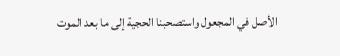الأصل في المجعول واستصحبنا الحجية إلى ما بعد الموت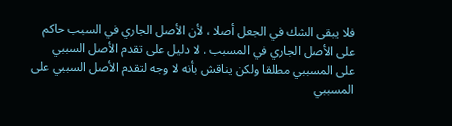فلا يبقى الشك في الجعل أصلا ، لأن الأصل الجاري في السبب حاكم على الأصل الجاري في المسبب . لا دليل على تقدم الأصل السببي على المسببي مطلقا ولكن يناقش بأنه لا وجه لتقدم الأصل السببي على المسببي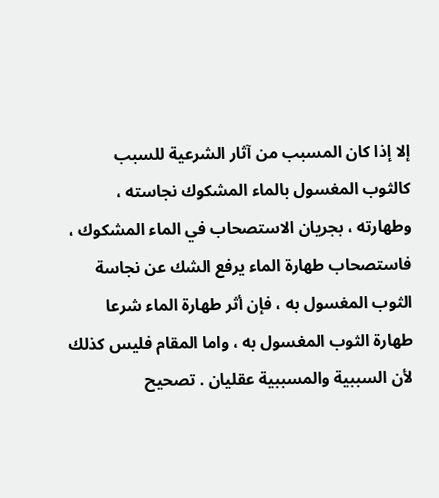إلا إذا كان المسبب من آثار الشرعية للسبب كالثوب المغسول بالماء المشكوك نجاسته ، وطهارته ، بجريان الاستصحاب في الماء المشكوك ، فاستصحاب طهارة الماء يرفع الشك عن نجاسة الثوب المغسول به ، فإن أثر طهارة الماء شرعا طهارة الثوب المغسول به ، واما المقام فليس كذلك لأن السببية والمسببية عقليان . تصحيح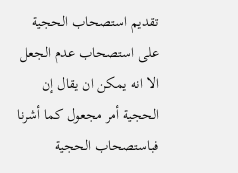تقديم استصحاب الحجية على استصحاب عدم الجعل الا انه يمكن ان يقال إن الحجية أمر مجعول كما أشرنا فباستصحاب الحجية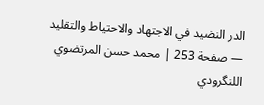الدر النضيد في الاجتهاد والاحتياط والتقليد — صفحة 253 | محمد حسن المرتضوي اللنگرودي